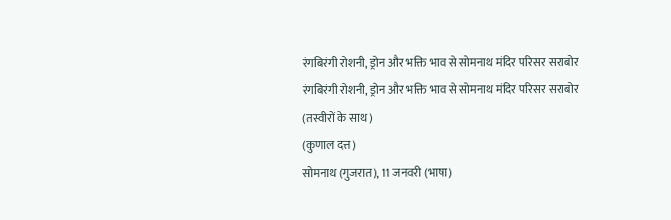रंगबिरंगी रोशनी, ड्रोन और भक्ति भाव से सोमनाथ मंदिर परिसर सराबोर
रंगबिरंगी रोशनी, ड्रोन और भक्ति भाव से सोमनाथ मंदिर परिसर सराबोर
(तस्वीरों के साथ)
(कुणाल दत्त)
सोमनाथ (गुजरात), 11 जनवरी (भाषा)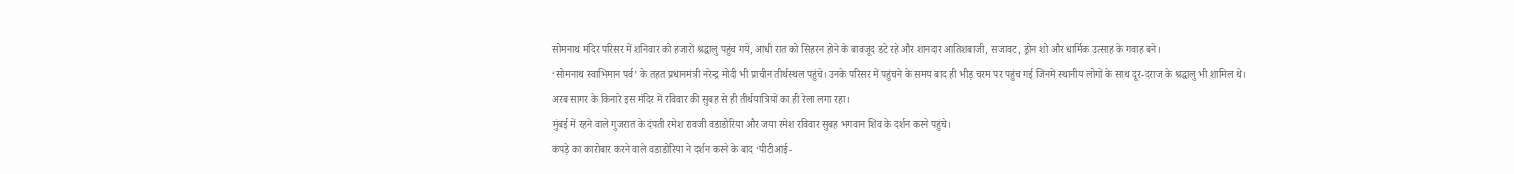सोमनाथ मंदिर परिसर में शनिवार को हजारों श्रद्धालु पहुंच गये, आधी रात को सिहरन होने के बावजूद डटे रहे और शानदार आतिशबाजी, सजावट, ड्रोन शो और धार्मिक उत्साह के गवाह बने।
‘सोमनाथ स्वाभिमान पर्व’ के तहत प्रधानमंत्री नरेन्द्र मोदी भी प्राचीन तीर्थस्थल पहुंचे। उनके परिसर में पहुंचने के समय बाद ही भीड़ चरम पर पहुंच गई जिनमें स्थानीय लोगों के साथ दूर-दराज के श्रद्धालु भी शामिल थे।
अरब सागर के किनारे इस मंदिर में रविवार की सुबह से ही तीर्थयात्रियों का ही रेला लगा रहा।
मुंबई में रहने वाले गुजरात के दंपती रमेश रावजी वडाडोरिया और जया रमेश रविवार सुबह भगवान शिव के दर्शन करने पहुंचे।
कपड़े का कारोबार करने वाले वडाडोरिया ने दर्शन करने के बाद ‘पीटीआई-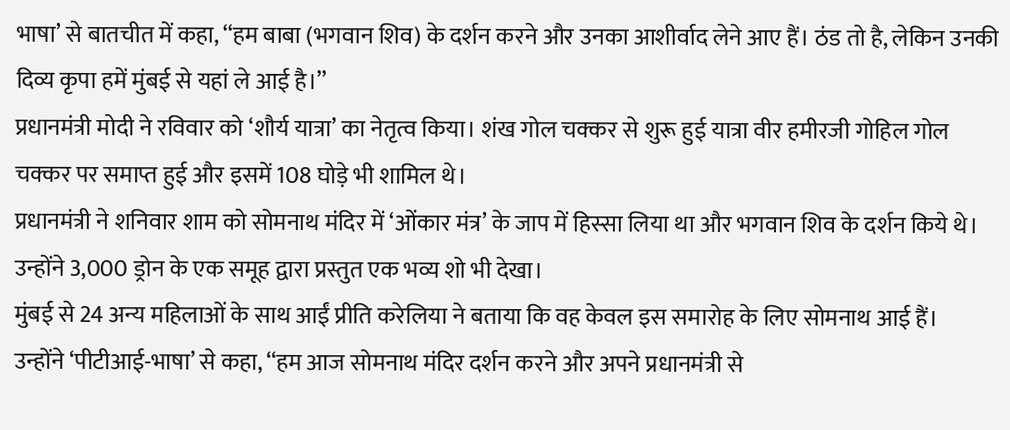भाषा’ से बातचीत में कहा, ‘‘हम बाबा (भगवान शिव) के दर्शन करने और उनका आशीर्वाद लेने आए हैं। ठंड तो है, लेकिन उनकी दिव्य कृपा हमें मुंबई से यहां ले आई है।’’
प्रधानमंत्री मोदी ने रविवार को ‘शौर्य यात्रा’ का नेतृत्व किया। शंख गोल चक्कर से शुरू हुई यात्रा वीर हमीरजी गोहिल गोल चक्कर पर समाप्त हुई और इसमें 108 घोड़े भी शामिल थे।
प्रधानमंत्री ने शनिवार शाम को सोमनाथ मंदिर में ‘ओंकार मंत्र’ के जाप में हिस्सा लिया था और भगवान शिव के दर्शन किये थे। उन्होंने 3,000 ड्रोन के एक समूह द्वारा प्रस्तुत एक भव्य शो भी देखा।
मुंबई से 24 अन्य महिलाओं के साथ आईं प्रीति करेलिया ने बताया कि वह केवल इस समारोह के लिए सोमनाथ आई हैं।
उन्होंने ‘पीटीआई-भाषा’ से कहा, ‘‘हम आज सोमनाथ मंदिर दर्शन करने और अपने प्रधानमंत्री से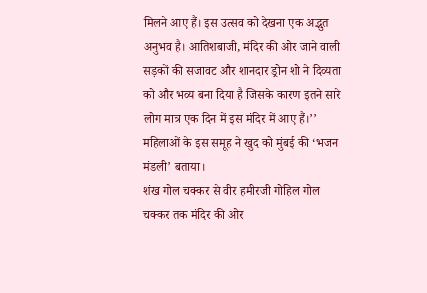मिलने आए हैं। इस उत्सव को देखना एक अद्भुत अनुभव है। आतिशबाजी, मंदिर की ओर जाने वाली सड़कों की सजावट और शानदार ड्रोन शो ने दिव्यता को और भव्य बना दिया है जिसके कारण इतने सारे लोग मात्र एक दिन में इस मंदिर में आए हैं।’’
महिलाओं के इस समूह ने खुद को मुंबई की ‘भजन मंडली’ बताया।
शंख गोल चक्कर से वीर हमीरजी गोहिल गोल चक्कर तक मंदिर की ओर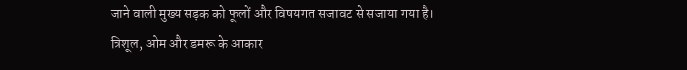जाने वाली मुख्य सड़क को फूलों और विषयगत सजावट से सजाया गया है।
त्रिशूल, ओम और डमरू के आकार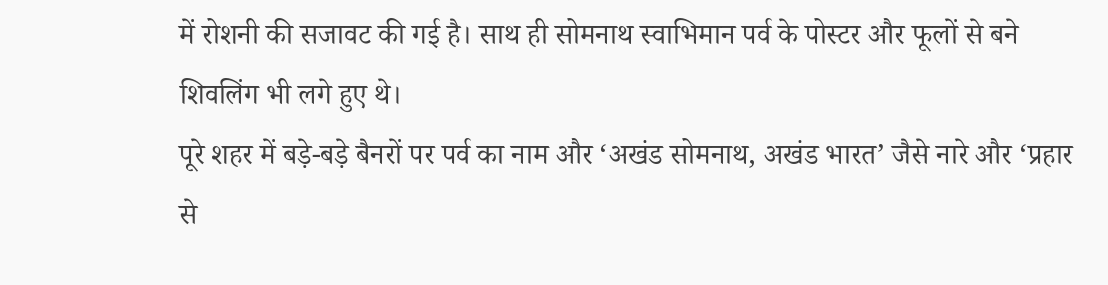में रोशनी की सजावट की गई है। साथ ही सोमनाथ स्वाभिमान पर्व के पोस्टर और फूलों से बने शिवलिंग भी लगे हुए थे।
पूरे शहर में बड़े-बड़े बैनरों पर पर्व का नाम और ‘अखंड सोमनाथ, अखंड भारत’ जैसे नारे और ‘प्रहार से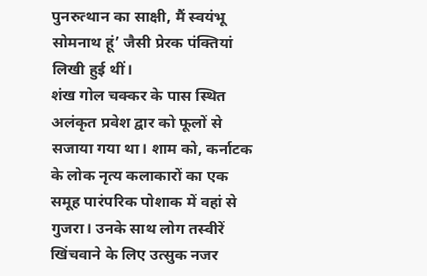पुनरुत्थान का साक्षी, मैं स्वयंभू सोमनाथ हूं’ जैसी प्रेरक पंक्तियां लिखी हुई थीं।
शंख गोल चक्कर के पास स्थित अलंकृत प्रवेश द्वार को फूलों से सजाया गया था। शाम को, कर्नाटक के लोक नृत्य कलाकारों का एक समूह पारंपरिक पोशाक में वहां से गुजरा। उनके साथ लोग तस्वीरें खिंचवाने के लिए उत्सुक नजर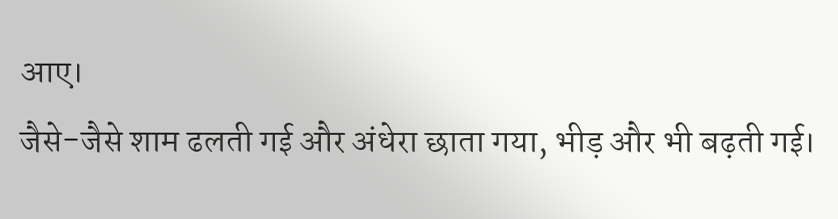आए।
जैसे-जैसे शाम ढलती गई और अंधेरा छाता गया, भीड़ और भी बढ़ती गई।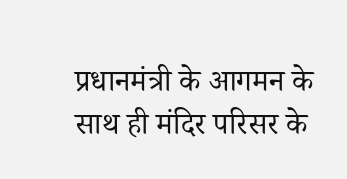प्रधानमंत्री के आगमन के साथ ही मंदिर परिसर के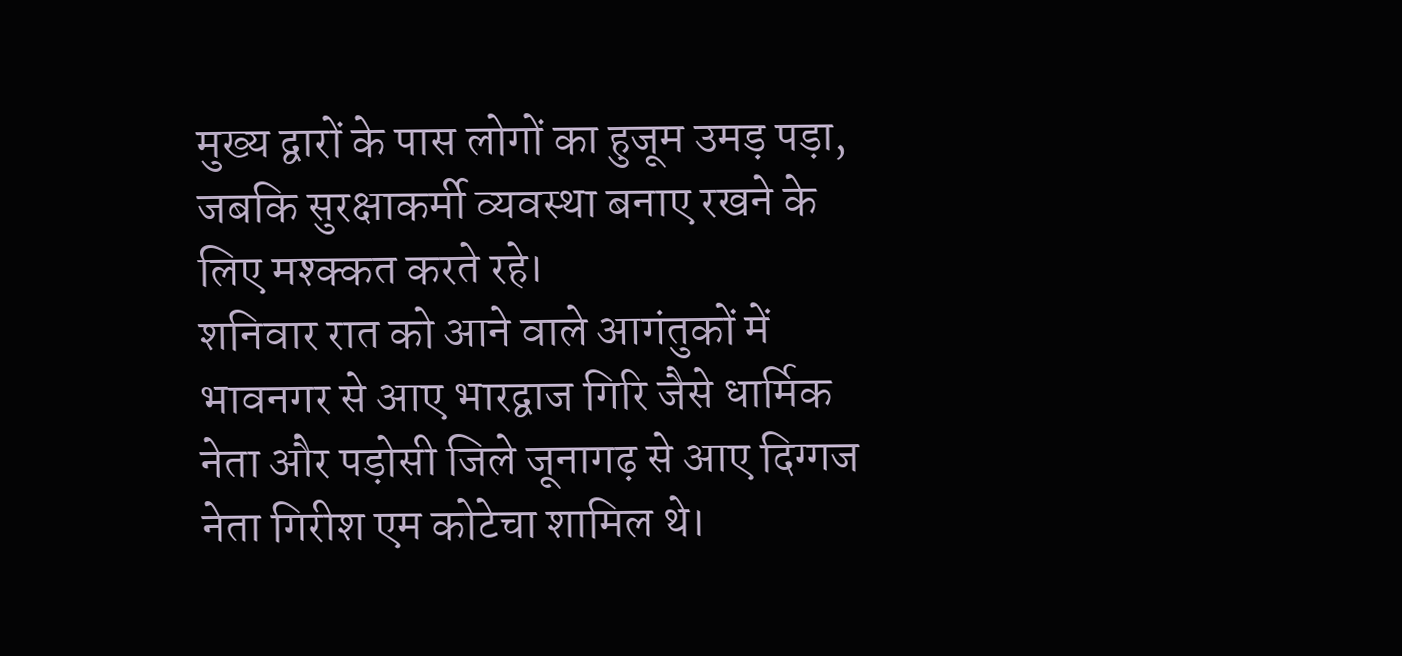मुख्य द्वारों के पास लोगों का हुजूम उमड़ पड़ा, जबकि सुरक्षाकर्मी व्यवस्था बनाए रखने के लिए मश्क्कत करते रहे।
शनिवार रात को आने वाले आगंतुकों में भावनगर से आए भारद्वाज गिरि जैसे धार्मिक नेता और पड़ोसी जिले जूनागढ़ से आए दिग्गज नेता गिरीश एम कोटेचा शामिल थे।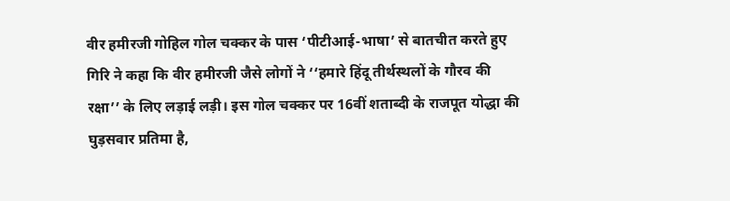वीर हमीरजी गोहिल गोल चक्कर के पास ‘पीटीआई-भाषा’ से बातचीत करते हुए गिरि ने कहा कि वीर हमीरजी जैसे लोगों ने ‘‘हमारे हिंदू तीर्थस्थलों के गौरव की रक्षा’’ के लिए लड़ाई लड़ी। इस गोल चक्कर पर 16वीं शताब्दी के राजपूत योद्धा की घुड़सवार प्रतिमा है,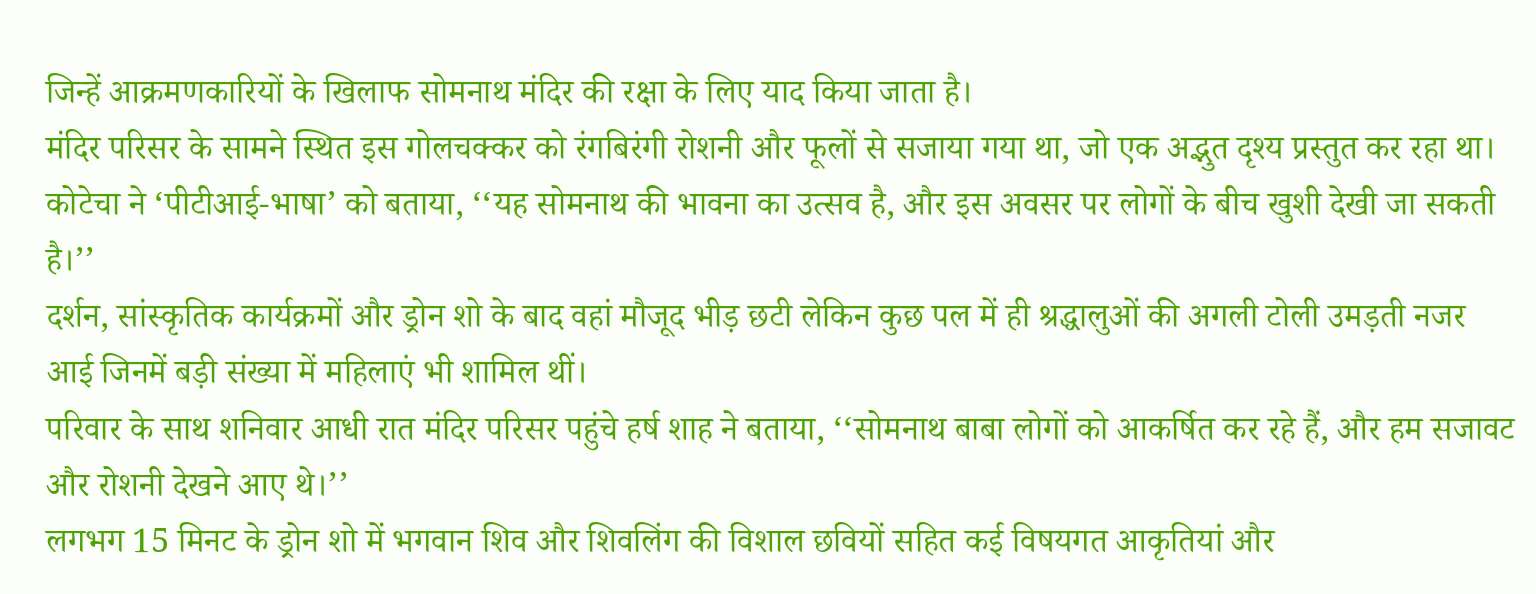जिन्हें आक्रमणकारियों के खिलाफ सोमनाथ मंदिर की रक्षा के लिए याद किया जाता है।
मंदिर परिसर के सामने स्थित इस गोलचक्कर को रंगबिरंगी रोशनी और फूलों से सजाया गया था, जो एक अद्भुत दृश्य प्रस्तुत कर रहा था। कोटेचा ने ‘पीटीआई-भाषा’ को बताया, ‘‘यह सोमनाथ की भावना का उत्सव है, और इस अवसर पर लोगों के बीच खुशी देखी जा सकती है।’’
दर्शन, सांस्कृतिक कार्यक्रमों और ड्रोन शो के बाद वहां मौजूद भीड़ छटी लेकिन कुछ पल में ही श्रद्धालुओं की अगली टोली उमड़ती नजर आई जिनमें बड़ी संख्या में महिलाएं भी शामिल थीं।
परिवार के साथ शनिवार आधी रात मंदिर परिसर पहुंचे हर्ष शाह ने बताया, ‘‘सोमनाथ बाबा लोगों को आकर्षित कर रहे हैं, और हम सजावट और रोशनी देखने आए थे।’’
लगभग 15 मिनट के ड्रोन शो में भगवान शिव और शिवलिंग की विशाल छवियों सहित कई विषयगत आकृतियां और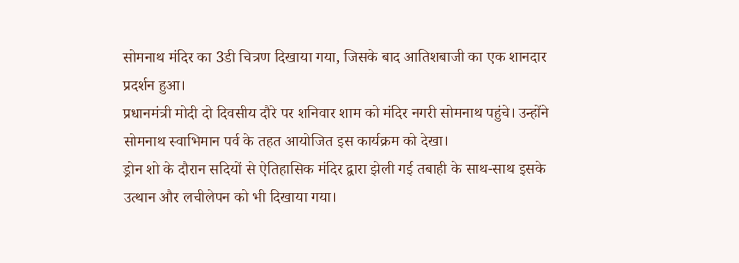सोमनाथ मंदिर का 3डी चित्रण दिखाया गया, जिसके बाद आतिशबाजी का एक शानदार प्रदर्शन हुआ।
प्रधानमंत्री मोदी दो दिवसीय दौरे पर शनिवार शाम को मंदिर नगरी सोमनाथ पहुंचे। उन्होंने सोमनाथ स्वाभिमान पर्व के तहत आयोजित इस कार्यक्रम को देखा।
ड्रोन शो के दौरान सदियों से ऐतिहासिक मंदिर द्वारा झेली गई तबाही के साथ-साथ इसके उत्थान और लचीलेपन को भी दिखाया गया।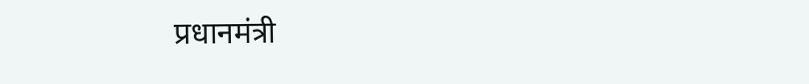प्रधानमंत्री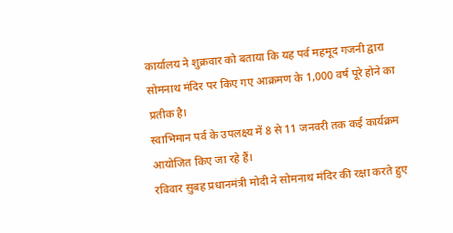कार्यालय ने शुक्रवार को बताया कि यह पर्व महमूद गजनी द्वारा सोमनाथ मंदिर पर किए गए आक्रमण के 1,000 वर्ष पूरे होने का प्रतीक है।
स्वाभिमान पर्व के उपलक्ष्य में 8 से 11 जनवरी तक कई कार्यक्रम आयोजित किए जा रहे हैं।
रविवार सुबह प्रधानमंत्री मोदी ने सोमनाथ मंदिर की रक्षा करते हुए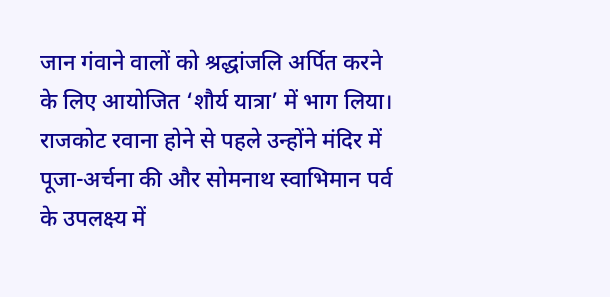जान गंवाने वालों को श्रद्धांजलि अर्पित करने के लिए आयोजित ‘शौर्य यात्रा’ में भाग लिया।
राजकोट रवाना होने से पहले उन्होंने मंदिर में पूजा-अर्चना की और सोमनाथ स्वाभिमान पर्व के उपलक्ष्य में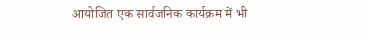आयोजित एक सार्वजनिक कार्यक्रम में भी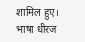शामिल हुए।
भाषा धीरज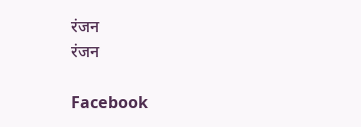रंजन
रंजन

Facebook